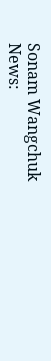Sonam Wangchuk News: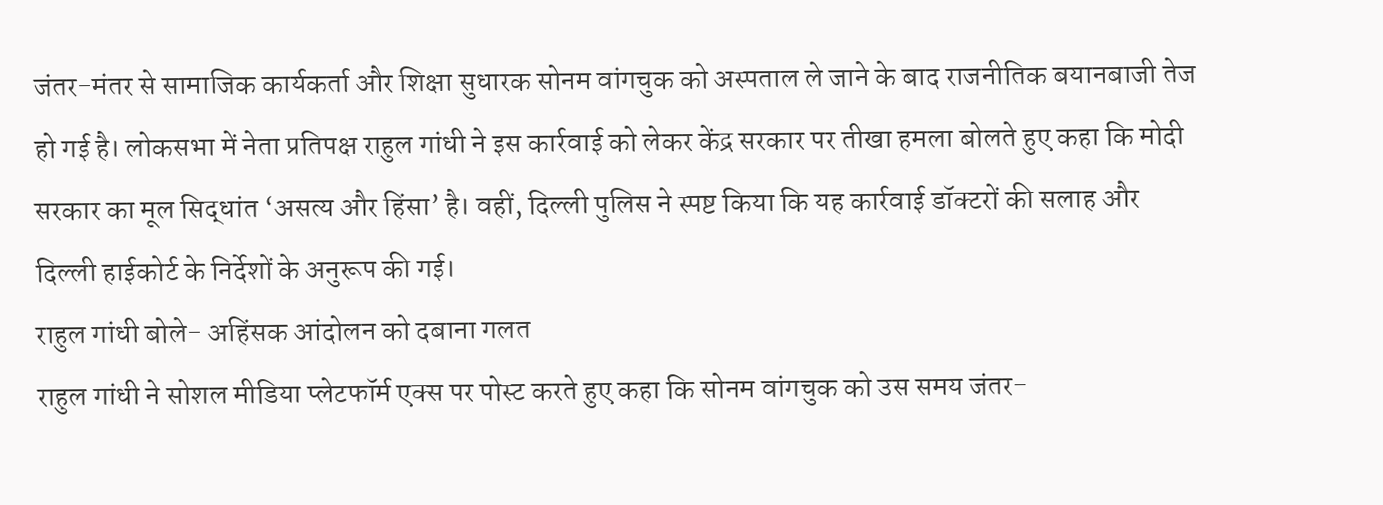जंतर-मंतर से सामाजिक कार्यकर्ता और शिक्षा सुधारक सोनम वांगचुक को अस्पताल ले जाने के बाद राजनीतिक बयानबाजी तेज हो गई है। लोकसभा में नेता प्रतिपक्ष राहुल गांधी ने इस कार्रवाई को लेकर केंद्र सरकार पर तीखा हमला बोलते हुए कहा कि मोदी सरकार का मूल सिद्धांत ‘असत्य और हिंसा’ है। वहीं, दिल्ली पुलिस ने स्पष्ट किया कि यह कार्रवाई डॉक्टरों की सलाह और दिल्ली हाईकोर्ट के निर्देशों के अनुरूप की गई।
राहुल गांधी बोले- अहिंसक आंदोलन को दबाना गलत
राहुल गांधी ने सोशल मीडिया प्लेटफॉर्म एक्स पर पोस्ट करते हुए कहा कि सोनम वांगचुक को उस समय जंतर-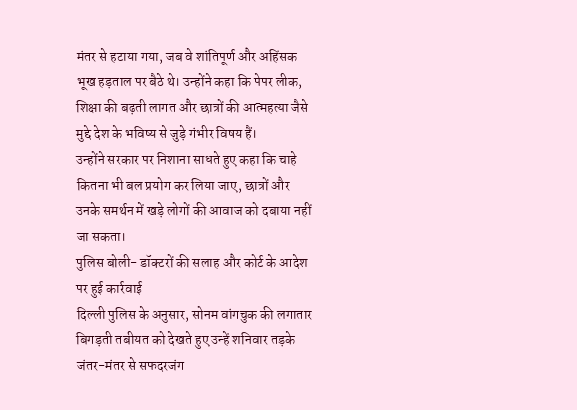मंतर से हटाया गया, जब वे शांतिपूर्ण और अहिंसक भूख हड़ताल पर बैठे थे। उन्होंने कहा कि पेपर लीक, शिक्षा की बढ़ती लागत और छात्रों की आत्महत्या जैसे मुद्दे देश के भविष्य से जुड़े गंभीर विषय हैं।
उन्होंने सरकार पर निशाना साधते हुए कहा कि चाहे कितना भी बल प्रयोग कर लिया जाए, छात्रों और उनके समर्थन में खड़े लोगों की आवाज को दबाया नहीं जा सकता।
पुलिस बोली- डॉक्टरों की सलाह और कोर्ट के आदेश पर हुई कार्रवाई
दिल्ली पुलिस के अनुसार, सोनम वांगचुक की लगातार बिगड़ती तबीयत को देखते हुए उन्हें शनिवार तड़के जंतर-मंतर से सफदरजंग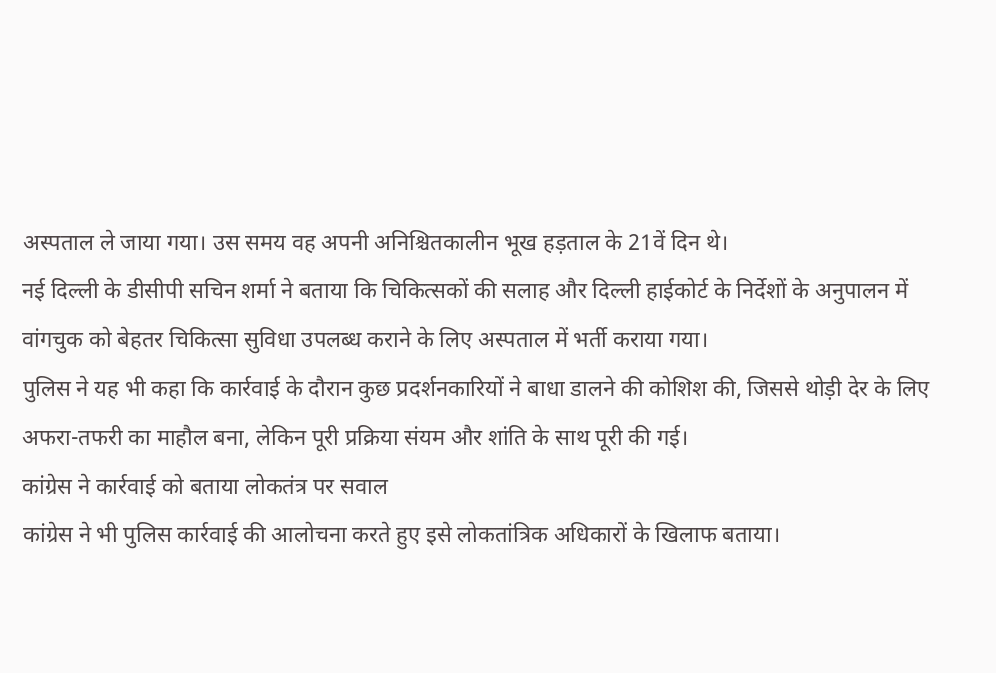अस्पताल ले जाया गया। उस समय वह अपनी अनिश्चितकालीन भूख हड़ताल के 21वें दिन थे।
नई दिल्ली के डीसीपी सचिन शर्मा ने बताया कि चिकित्सकों की सलाह और दिल्ली हाईकोर्ट के निर्देशों के अनुपालन में वांगचुक को बेहतर चिकित्सा सुविधा उपलब्ध कराने के लिए अस्पताल में भर्ती कराया गया।
पुलिस ने यह भी कहा कि कार्रवाई के दौरान कुछ प्रदर्शनकारियों ने बाधा डालने की कोशिश की, जिससे थोड़ी देर के लिए अफरा-तफरी का माहौल बना, लेकिन पूरी प्रक्रिया संयम और शांति के साथ पूरी की गई।
कांग्रेस ने कार्रवाई को बताया लोकतंत्र पर सवाल
कांग्रेस ने भी पुलिस कार्रवाई की आलोचना करते हुए इसे लोकतांत्रिक अधिकारों के खिलाफ बताया।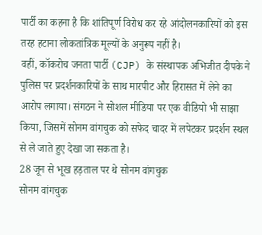पार्टी का कहना है कि शांतिपूर्ण विरोध कर रहे आंदोलनकारियों को इस तरह हटाना लोकतांत्रिक मूल्यों के अनुरूप नहीं है।
वहीं, कॉकरोच जनता पार्टी (CJP) के संस्थापक अभिजीत दीपके ने पुलिस पर प्रदर्शनकारियों के साथ मारपीट और हिरासत में लेने का आरोप लगाया। संगठन ने सोशल मीडिया पर एक वीडियो भी साझा किया, जिसमें सोनम वांगचुक को सफेद चादर में लपेटकर प्रदर्शन स्थल से ले जाते हुए देखा जा सकता है।
28 जून से भूख हड़ताल पर थे सोनम वांगचुक
सोनम वांगचुक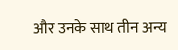और उनके साथ तीन अन्य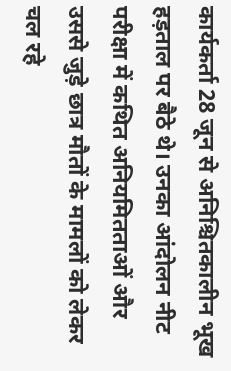कार्यकर्ता 28 जून से अनिश्चितकालीन भूख हड़ताल पर बैठे थे। उनका आंदोलन नीट परीक्षा में कथित अनियमितताओं और उससे जुड़े छात्र मौतों के मामलों को लेकर चल रहे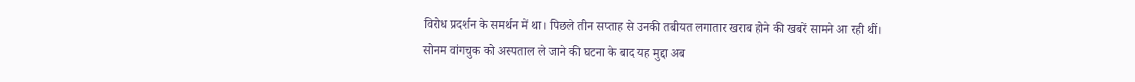विरोध प्रदर्शन के समर्थन में था। पिछले तीन सप्ताह से उनकी तबीयत लगातार खराब होने की खबरें सामने आ रही थीं।
सोनम वांगचुक को अस्पताल ले जाने की घटना के बाद यह मुद्दा अब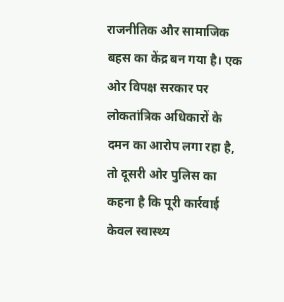राजनीतिक और सामाजिक बहस का केंद्र बन गया है। एक ओर विपक्ष सरकार पर लोकतांत्रिक अधिकारों के दमन का आरोप लगा रहा है, तो दूसरी ओर पुलिस का कहना है कि पूरी कार्रवाई केवल स्वास्थ्य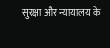सुरक्षा और न्यायालय के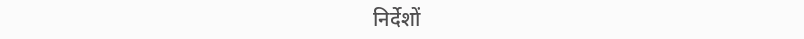निर्देशों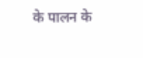के पालन के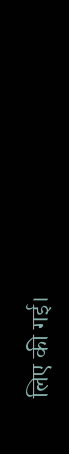लिए की गई।